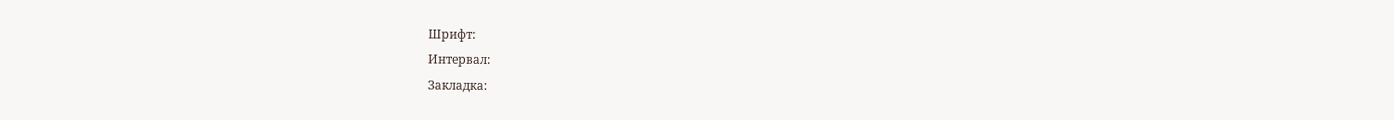Шрифт:
Интервал:
Закладка: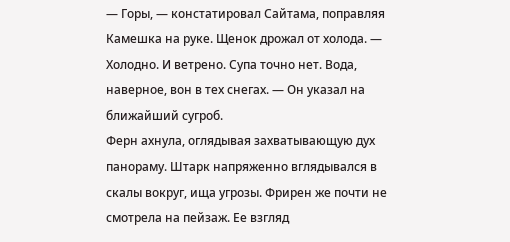— Горы, — констатировал Сайтама, поправляя Камешка на руке. Щенок дрожал от холода. — Холодно. И ветрено. Супа точно нет. Вода, наверное, вон в тех снегах. — Он указал на ближайший сугроб.
Ферн ахнула, оглядывая захватывающую дух панораму. Штарк напряженно вглядывался в скалы вокруг, ища угрозы. Фрирен же почти не смотрела на пейзаж. Ее взгляд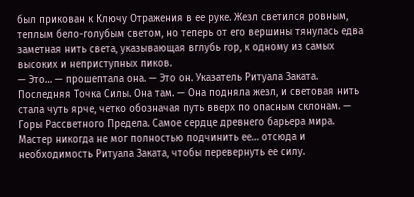был прикован к Ключу Отражения в ее руке. Жезл светился ровным, теплым бело-голубым светом, но теперь от его вершины тянулась едва заметная нить света, указывающая вглубь гор, к одному из самых высоких и неприступных пиков.
— Это… — прошептала она. — Это он. Указатель Ритуала Заката. Последняя Точка Силы. Она там. — Она подняла жезл, и световая нить стала чуть ярче, четко обозначая путь вверх по опасным склонам. — Горы Рассветного Предела. Самое сердце древнего барьера мира. Мастер никогда не мог полностью подчинить ее… отсюда и необходимость Ритуала Заката, чтобы перевернуть ее силу.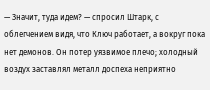— Значит, туда идем? — спросил Штарк, с облегчением видя, что Ключ работает, а вокруг пока нет демонов. Он потер уязвимое плечо; холодный воздух заставлял металл доспеха неприятно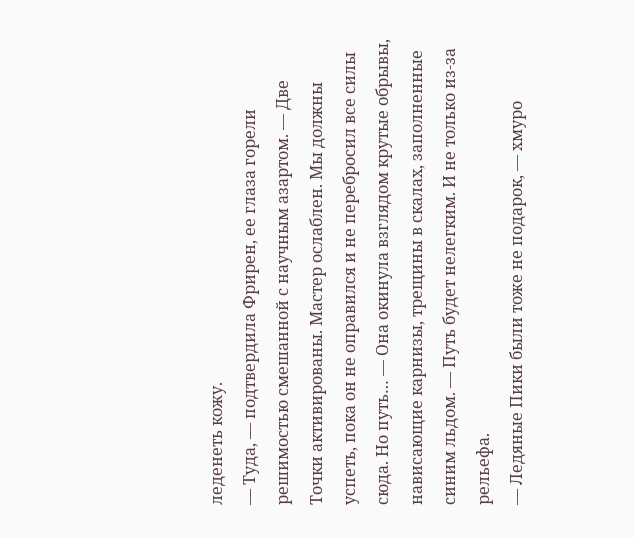леденеть кожу.
— Туда, — подтвердила Фрирен, ее глаза горели решимостью смешанной с научным азартом. — Две Точки активированы. Мастер ослаблен. Мы должны успеть, пока он не оправился и не перебросил все силы сюда. Но путь… — Она окинула взглядом крутые обрывы, нависающие карнизы, трещины в скалах, заполненные синим льдом. — Путь будет нелегким. И не только из-за рельефа.
— Ледяные Пики были тоже не подарок, — хмуро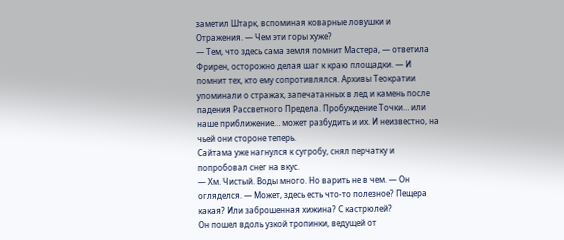заметил Штарк, вспоминая коварные ловушки и Отражения. — Чем эти горы хуже?
— Тем, что здесь сама земля помнит Мастера, — ответила Фрирен, осторожно делая шаг к краю площадки. — И помнит тех, кто ему сопротивлялся. Архивы Теократии упоминали о стражах, запечатанных в лед и камень после падения Рассветного Предела. Пробуждение Точки… или наше приближение… может разбудить и их. И неизвестно, на чьей они стороне теперь.
Сайтама уже нагнулся к сугробу, снял перчатку и попробовал снег на вкус.
— Хм. Чистый. Воды много. Но варить не в чем. — Он огляделся. — Может, здесь есть что-то полезное? Пещера какая? Или заброшенная хижина? С кастрюлей?
Он пошел вдоль узкой тропинки, ведущей от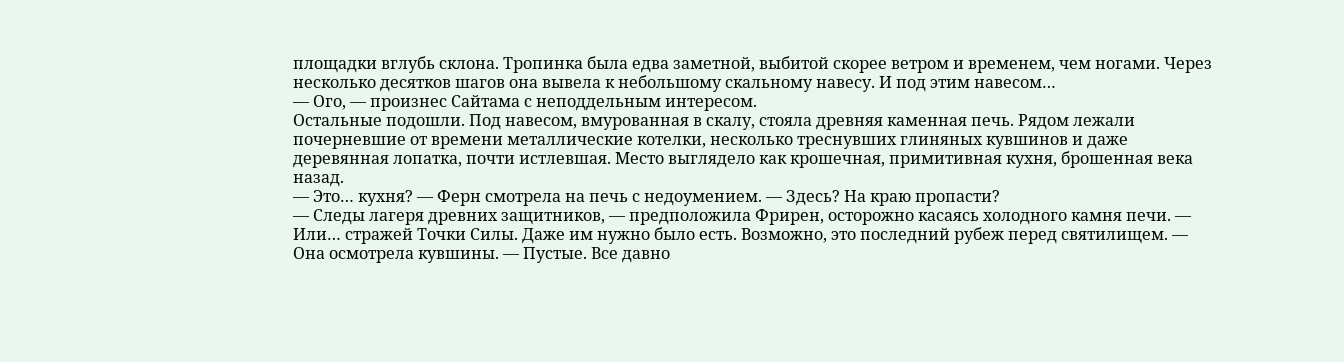площадки вглубь склона. Тропинка была едва заметной, выбитой скорее ветром и временем, чем ногами. Через несколько десятков шагов она вывела к небольшому скальному навесу. И под этим навесом…
— Ого, — произнес Сайтама с неподдельным интересом.
Остальные подошли. Под навесом, вмурованная в скалу, стояла древняя каменная печь. Рядом лежали почерневшие от времени металлические котелки, несколько треснувших глиняных кувшинов и даже деревянная лопатка, почти истлевшая. Место выглядело как крошечная, примитивная кухня, брошенная века назад.
— Это… кухня? — Ферн смотрела на печь с недоумением. — Здесь? На краю пропасти?
— Следы лагеря древних защитников, — предположила Фрирен, осторожно касаясь холодного камня печи. — Или… стражей Точки Силы. Даже им нужно было есть. Возможно, это последний рубеж перед святилищем. — Она осмотрела кувшины. — Пустые. Все давно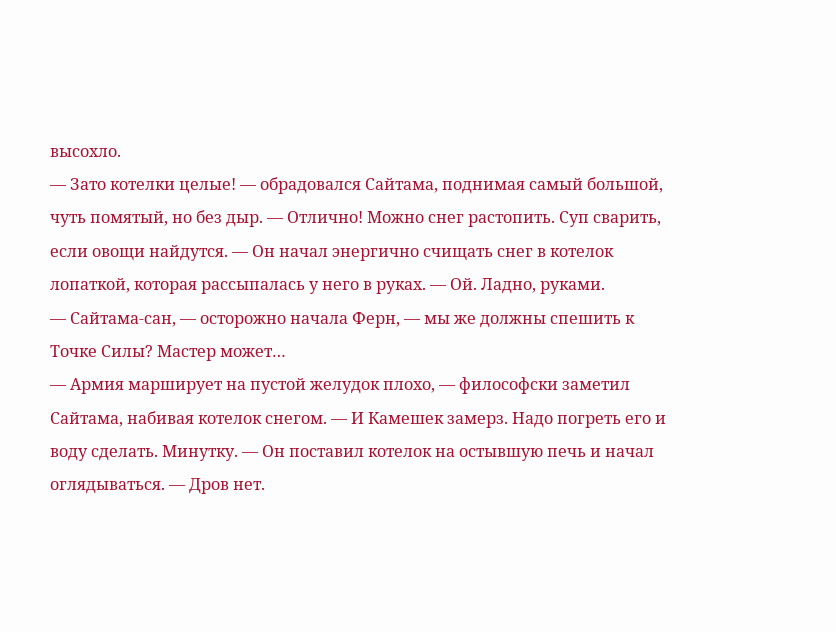высохло.
— Зато котелки целые! — обрадовался Сайтама, поднимая самый большой, чуть помятый, но без дыр. — Отлично! Можно снег растопить. Суп сварить, если овощи найдутся. — Он начал энергично счищать снег в котелок лопаткой, которая рассыпалась у него в руках. — Ой. Ладно, руками.
— Сайтама-сан, — осторожно начала Ферн, — мы же должны спешить к Точке Силы? Мастер может…
— Армия марширует на пустой желудок плохо, — философски заметил Сайтама, набивая котелок снегом. — И Камешек замерз. Надо погреть его и воду сделать. Минутку. — Он поставил котелок на остывшую печь и начал оглядываться. — Дров нет.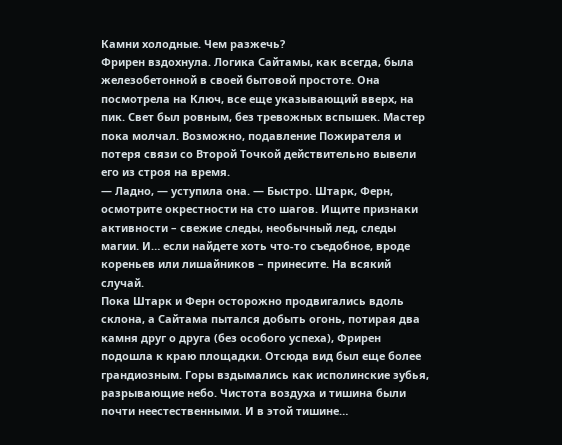Камни холодные. Чем разжечь?
Фрирен вздохнула. Логика Сайтамы, как всегда, была железобетонной в своей бытовой простоте. Она посмотрела на Ключ, все еще указывающий вверх, на пик. Свет был ровным, без тревожных вспышек. Мастер пока молчал. Возможно, подавление Пожирателя и потеря связи со Второй Точкой действительно вывели его из строя на время.
— Ладно, — уступила она. — Быстро. Штарк, Ферн, осмотрите окрестности на сто шагов. Ищите признаки активности – свежие следы, необычный лед, следы магии. И… если найдете хоть что-то съедобное, вроде кореньев или лишайников – принесите. На всякий случай.
Пока Штарк и Ферн осторожно продвигались вдоль склона, а Сайтама пытался добыть огонь, потирая два камня друг о друга (без особого успеха), Фрирен подошла к краю площадки. Отсюда вид был еще более грандиозным. Горы вздымались как исполинские зубья, разрывающие небо. Чистота воздуха и тишина были почти неестественными. И в этой тишине…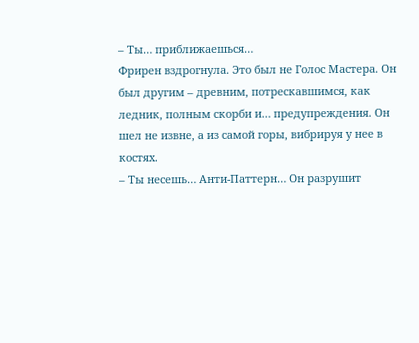– Ты… приближаешься…
Фрирен вздрогнула. Это был не Голос Мастера. Он был другим – древним, потрескавшимся, как ледник, полным скорби и… предупреждения. Он шел не извне, а из самой горы, вибрируя у нее в костях.
– Ты несешь… Анти-Паттерн… Он разрушит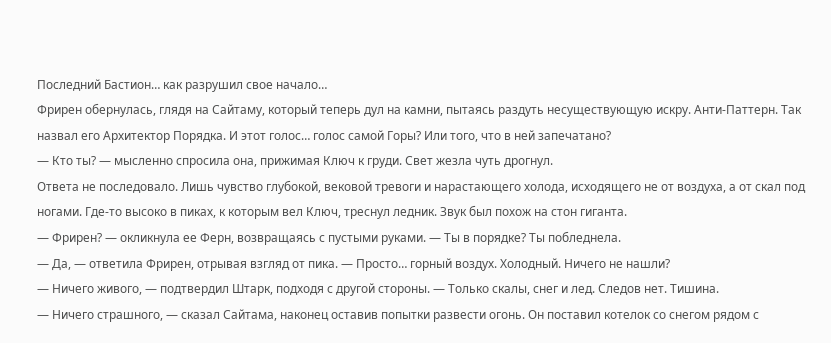Последний Бастион… как разрушил свое начало…
Фрирен обернулась, глядя на Сайтаму, который теперь дул на камни, пытаясь раздуть несуществующую искру. Анти-Паттерн. Так назвал его Архитектор Порядка. И этот голос… голос самой Горы? Или того, что в ней запечатано?
— Кто ты? — мысленно спросила она, прижимая Ключ к груди. Свет жезла чуть дрогнул.
Ответа не последовало. Лишь чувство глубокой, вековой тревоги и нарастающего холода, исходящего не от воздуха, а от скал под ногами. Где-то высоко в пиках, к которым вел Ключ, треснул ледник. Звук был похож на стон гиганта.
— Фрирен? — окликнула ее Ферн, возвращаясь с пустыми руками. — Ты в порядке? Ты побледнела.
— Да, — ответила Фрирен, отрывая взгляд от пика. — Просто… горный воздух. Холодный. Ничего не нашли?
— Ничего живого, — подтвердил Штарк, подходя с другой стороны. — Только скалы, снег и лед. Следов нет. Тишина.
— Ничего страшного, — сказал Сайтама, наконец оставив попытки развести огонь. Он поставил котелок со снегом рядом с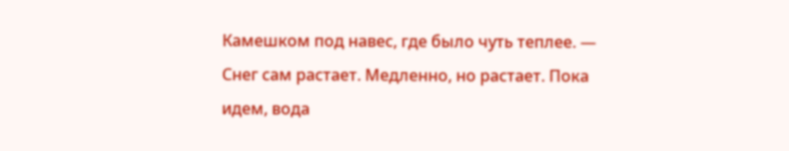Камешком под навес, где было чуть теплее. — Снег сам растает. Медленно, но растает. Пока идем, вода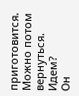приготовится. Можно потом вернуться. Идем?
Он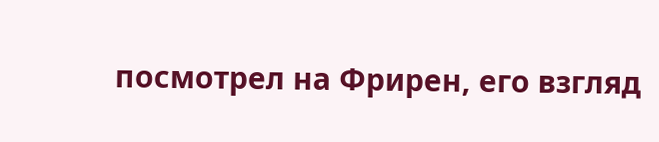посмотрел на Фрирен, его взгляд